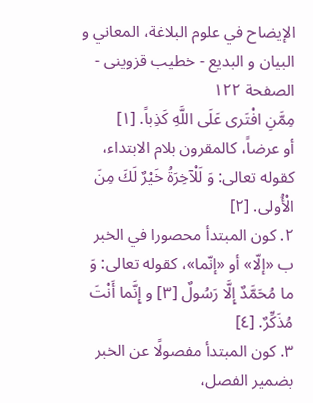الإيضاح في علوم البلاغة، المعاني و البيان و البديع - خطیب قزوینی - الصفحة ١٢٢
مِمَّنِ افْتَرى عَلَى اللَّهِ كَذِباً. [١]
أو عرضاً، كالمقرون بلام الابتداء، كقوله تعالى: وَ لَلْآخِرَةُ خَيْرٌ لَكَ مِنَ الْأُولى. [٢]
٢. كون المبتدأ محصورا في الخبر ب «إلّا» أو «إنّما»، كقوله تعالى: وَ ما مُحَمَّدٌ إِلَّا رَسُولٌ [٣] و إِنَّما أَنْتَ مُذَكِّرٌ. [٤]
٣. كون المبتدأ مفصولًا عن الخبر بضمير الفصل،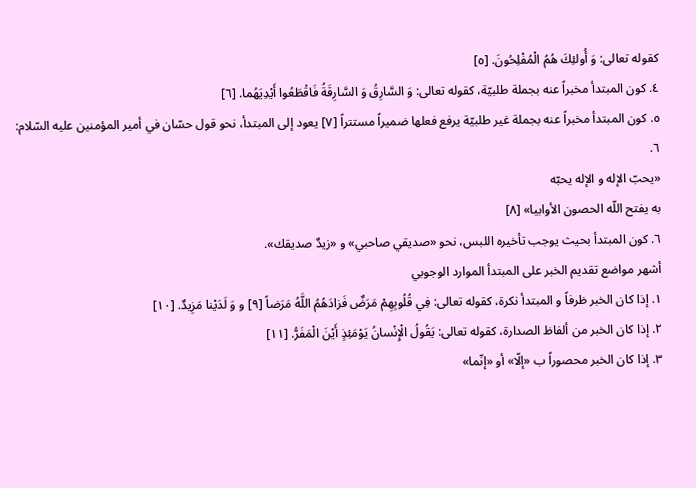كقوله تعالى: وَ أُولئِكَ هُمُ الْمُفْلِحُونَ. [٥]
٤. كون المبتدأ مخبراً عنه بجملة طلبيّة، كقوله تعالى: وَ السَّارِقُ وَ السَّارِقَةُ فَاقْطَعُوا أَيْدِيَهُما. [٦]
٥. كون المبتدأ مخبراً عنه بجملة غير طلبيّة يرفع فعلها ضميراً مستتراً [٧] يعود إلى المبتدأ، نحو قول حسّان في أمير المؤمنين عليه السّلام:
٦.
«يحبّ الإله و الإله يحبّه
به يفتح اللّه الحصون الأوابيا» [٨]
٦. كون المبتدأ بحيث يوجب تأخيره اللبس، نحو «صديقي صاحبي» و «زيدٌ صديقك».
أشهر مواضع تقديم الخبر على المبتدأ الموارد الوجوبي
١. إذا كان الخبر ظرفاً و المبتدأ نكرة، كقوله تعالى: فِي قُلُوبِهِمْ مَرَضٌ فَزادَهُمُ اللَّهُ مَرَضاً [٩] و وَ لَدَيْنا مَزِيدٌ. [١٠]
٢. إذا كان الخبر من ألفاظ الصدارة، كقوله تعالى: يَقُولُ الْإِنْسانُ يَوْمَئِذٍ أَيْنَ الْمَفَرُّ. [١١]
٣. إذا كان الخبر محصوراً ب «إلّا» أو «إنّما»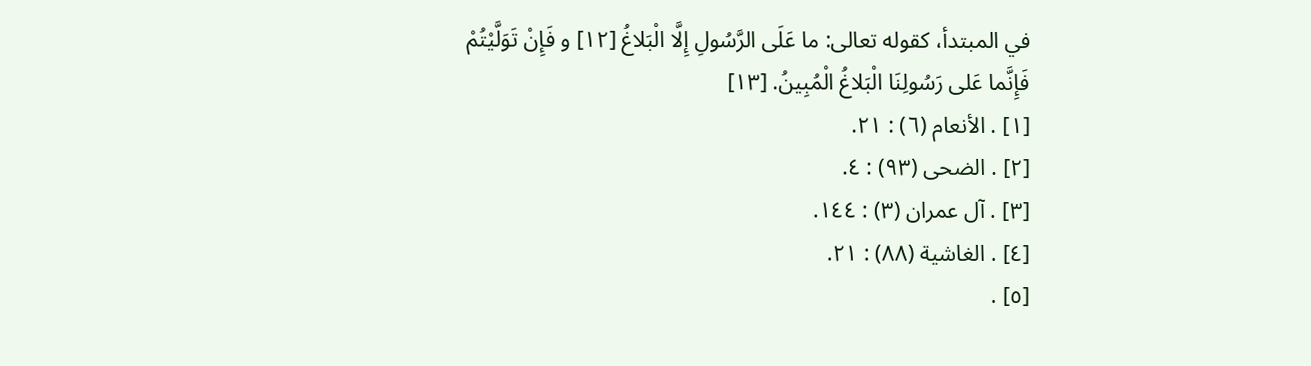في المبتدأ، كقوله تعالى: ما عَلَى الرَّسُولِ إِلَّا الْبَلاغُ [١٢] و فَإِنْ تَوَلَّيْتُمْ فَإِنَّما عَلى رَسُولِنَا الْبَلاغُ الْمُبِينُ. [١٣]
[١] . الأنعام (٦) : ٢١.
[٢] . الضحى (٩٣) : ٤.
[٣] . آل عمران (٣) : ١٤٤.
[٤] . الغاشية (٨٨) : ٢١.
[٥] .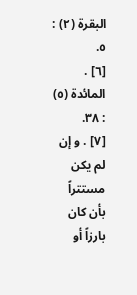البقرة (٢) : ٥.
[٦] . المائدة (٥) : ٣٨.
[٧] . و إن لم يكن مستتراً بأن كان بارزاً أو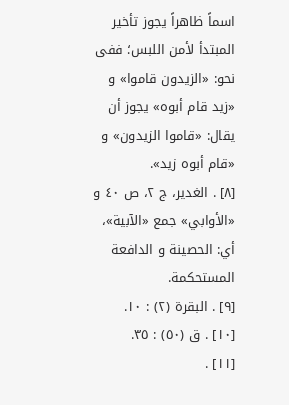اسماً ظاهراً يجوز تأخير المبتدأ لأمن اللبس؛ ففى نحو: «الزيدون قاموا» و «زيد قام أبوه» يجوز أن يقال: «قاموا الزيدون» و «قام أبوه زيد».
[٨] . الغدير، ج ٢، ص ٤٠ و «الأوابي» جمع «الآبية»، أي: الحصينة و الدافعة المستحكمة.
[٩] . البقرة (٢) : ١٠.
[١٠] . ق (٥٠) : ٣٥.
[١١] .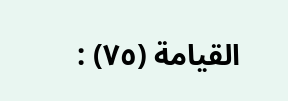القيامة (٧٥) :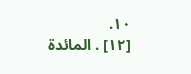١٠.
[١٢] . المائدة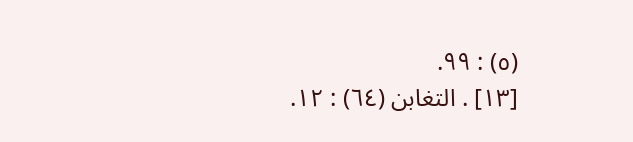(٥) : ٩٩.
[١٣] . التغابن (٦٤) : ١٢.